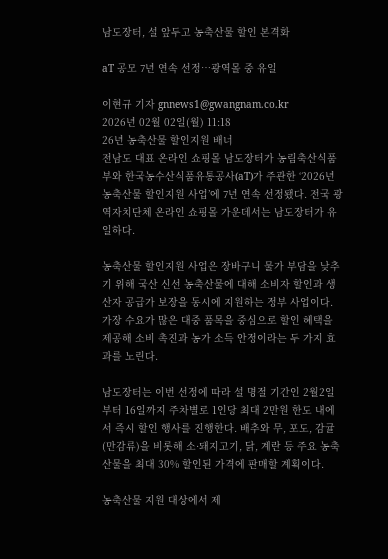남도장터, 설 앞두고 농축산물 할인 본격화

aT 공모 7년 연속 선정…광역몰 중 유일

이현규 기자 gnnews1@gwangnam.co.kr
2026년 02월 02일(월) 11:18
26년 농축산물 할인지원 배너
전남도 대표 온라인 쇼핑몰 남도장터가 농림축산식품부와 한국농수산식품유통공사(aT)가 주관한 ‘2026년 농축산물 할인지원 사업’에 7년 연속 선정됐다. 전국 광역자치단체 온라인 쇼핑몰 가운데서는 남도장터가 유일하다.

농축산물 할인지원 사업은 장바구니 물가 부담을 낮추기 위해 국산 신선 농축산물에 대해 소비자 할인과 생산자 공급가 보장을 동시에 지원하는 정부 사업이다. 가장 수요가 많은 대중 품목을 중심으로 할인 혜택을 제공해 소비 촉진과 농가 소득 안정이라는 두 가지 효과를 노린다.

남도장터는 이번 선정에 따라 설 명절 기간인 2월2일부터 16일까지 주차별로 1인당 최대 2만원 한도 내에서 즉시 할인 행사를 진행한다. 배추와 무, 포도, 감귤(만감류)을 비롯해 소·돼지고기, 닭, 계란 등 주요 농축산물을 최대 30% 할인된 가격에 판매할 계획이다.

농축산물 지원 대상에서 제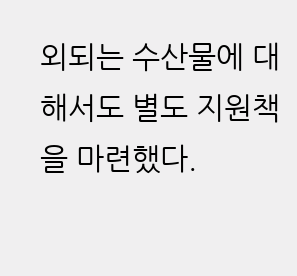외되는 수산물에 대해서도 별도 지원책을 마련했다.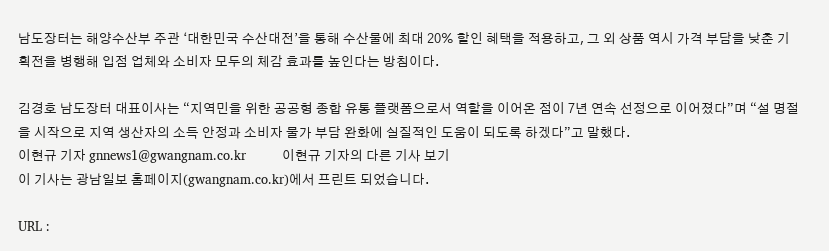남도장터는 해양수산부 주관 ‘대한민국 수산대전’을 통해 수산물에 최대 20% 할인 혜택을 적용하고, 그 외 상품 역시 가격 부담을 낮춘 기획전을 병행해 입점 업체와 소비자 모두의 체감 효과를 높인다는 방침이다.

김경호 남도장터 대표이사는 “지역민을 위한 공공형 종합 유통 플랫폼으로서 역할을 이어온 점이 7년 연속 선정으로 이어졌다”며 “설 명절을 시작으로 지역 생산자의 소득 안정과 소비자 물가 부담 완화에 실질적인 도움이 되도록 하겠다”고 말했다.
이현규 기자 gnnews1@gwangnam.co.kr         이현규 기자의 다른 기사 보기
이 기사는 광남일보 홈페이지(gwangnam.co.kr)에서 프린트 되었습니다.

URL :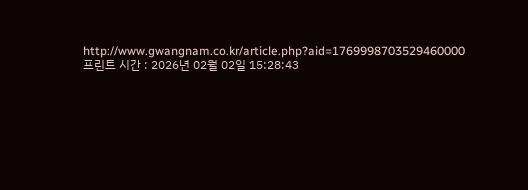http://www.gwangnam.co.kr/article.php?aid=1769998703529460000
프린트 시간 : 2026년 02월 02일 15:28:43